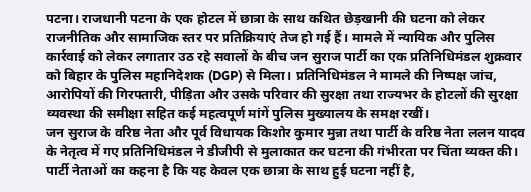पटना। राजधानी पटना के एक होटल में छात्रा के साथ कथित छेड़खानी की घटना को लेकर राजनीतिक और सामाजिक स्तर पर प्रतिक्रियाएं तेज हो गई हैं। मामले में न्यायिक और पुलिस कार्रवाई को लेकर लगातार उठ रहे सवालों के बीच जन सुराज पार्टी का एक प्रतिनिधिमंडल शुक्रवार को बिहार के पुलिस महानिदेशक (DGP) से मिला। प्रतिनिधिमंडल ने मामले की निष्पक्ष जांच, आरोपियों की गिरफ्तारी, पीड़िता और उसके परिवार की सुरक्षा तथा राज्यभर के होटलों की सुरक्षा व्यवस्था की समीक्षा सहित कई महत्वपूर्ण मांगें पुलिस मुख्यालय के समक्ष रखीं।
जन सुराज के वरिष्ठ नेता और पूर्व विधायक किशोर कुमार मुन्ना तथा पार्टी के वरिष्ठ नेता ललन यादव के नेतृत्व में गए प्रतिनिधिमंडल ने डीजीपी से मुलाकात कर घटना की गंभीरता पर चिंता व्यक्त की। पार्टी नेताओं का कहना है कि यह केवल एक छात्रा के साथ हुई घटना नहीं है,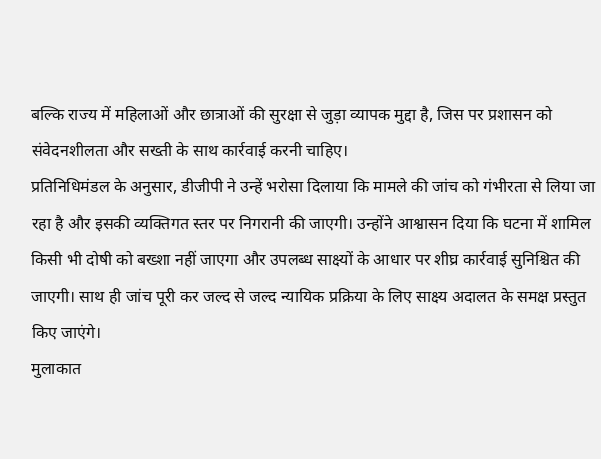बल्कि राज्य में महिलाओं और छात्राओं की सुरक्षा से जुड़ा व्यापक मुद्दा है, जिस पर प्रशासन को संवेदनशीलता और सख्ती के साथ कार्रवाई करनी चाहिए।
प्रतिनिधिमंडल के अनुसार, डीजीपी ने उन्हें भरोसा दिलाया कि मामले की जांच को गंभीरता से लिया जा रहा है और इसकी व्यक्तिगत स्तर पर निगरानी की जाएगी। उन्होंने आश्वासन दिया कि घटना में शामिल किसी भी दोषी को बख्शा नहीं जाएगा और उपलब्ध साक्ष्यों के आधार पर शीघ्र कार्रवाई सुनिश्चित की जाएगी। साथ ही जांच पूरी कर जल्द से जल्द न्यायिक प्रक्रिया के लिए साक्ष्य अदालत के समक्ष प्रस्तुत किए जाएंगे।
मुलाकात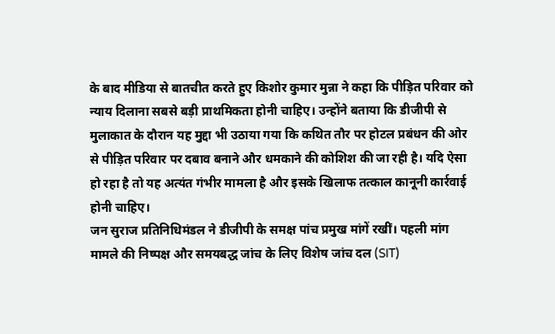के बाद मीडिया से बातचीत करते हुए किशोर कुमार मुन्ना ने कहा कि पीड़ित परिवार को न्याय दिलाना सबसे बड़ी प्राथमिकता होनी चाहिए। उन्होंने बताया कि डीजीपी से मुलाकात के दौरान यह मुद्दा भी उठाया गया कि कथित तौर पर होटल प्रबंधन की ओर से पीड़ित परिवार पर दबाव बनाने और धमकाने की कोशिश की जा रही है। यदि ऐसा हो रहा है तो यह अत्यंत गंभीर मामला है और इसके खिलाफ तत्काल कानूनी कार्रवाई होनी चाहिए।
जन सुराज प्रतिनिधिमंडल ने डीजीपी के समक्ष पांच प्रमुख मांगें रखीं। पहली मांग मामले की निष्पक्ष और समयबद्ध जांच के लिए विशेष जांच दल (SIT)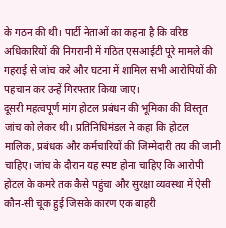के गठन की थी। पार्टी नेताओं का कहना है कि वरिष्ठ अधिकारियों की निगरानी में गठित एसआईटी पूरे मामले की गहराई से जांच करे और घटना में शामिल सभी आरोपियों की पहचान कर उन्हें गिरफ्तार किया जाए।
दूसरी महत्वपूर्ण मांग होटल प्रबंधन की भूमिका की विस्तृत जांच को लेकर थी। प्रतिनिधिमंडल ने कहा कि होटल मालिक, प्रबंधक और कर्मचारियों की जिम्मेदारी तय की जानी चाहिए। जांच के दौरान यह स्पष्ट होना चाहिए कि आरोपी होटल के कमरे तक कैसे पहुंचा और सुरक्षा व्यवस्था में ऐसी कौन-सी चूक हुई जिसके कारण एक बाहरी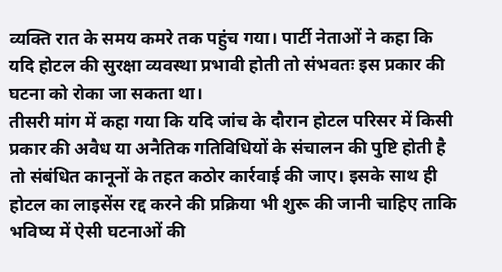व्यक्ति रात के समय कमरे तक पहुंच गया। पार्टी नेताओं ने कहा कि यदि होटल की सुरक्षा व्यवस्था प्रभावी होती तो संभवतः इस प्रकार की घटना को रोका जा सकता था।
तीसरी मांग में कहा गया कि यदि जांच के दौरान होटल परिसर में किसी प्रकार की अवैध या अनैतिक गतिविधियों के संचालन की पुष्टि होती है तो संबंधित कानूनों के तहत कठोर कार्रवाई की जाए। इसके साथ ही होटल का लाइसेंस रद्द करने की प्रक्रिया भी शुरू की जानी चाहिए ताकि भविष्य में ऐसी घटनाओं की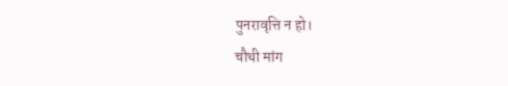पुनरावृत्ति न हो।
चौथी मांग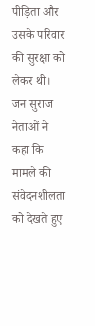पीड़िता और उसके परिवार की सुरक्षा को लेकर थी। जन सुराज नेताओं ने कहा कि मामले की संवेदनशीलता को देखते हुए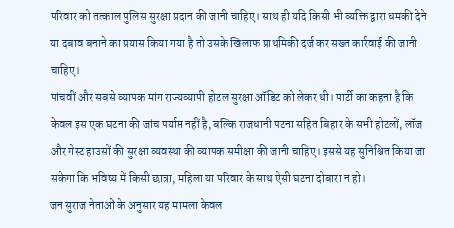परिवार को तत्काल पुलिस सुरक्षा प्रदान की जानी चाहिए। साथ ही यदि किसी भी व्यक्ति द्वारा धमकी देने या दबाव बनाने का प्रयास किया गया है तो उसके खिलाफ प्राथमिकी दर्ज कर सख्त कार्रवाई की जानी चाहिए।
पांचवीं और सबसे व्यापक मांग राज्यव्यापी होटल सुरक्षा ऑडिट को लेकर थी। पार्टी का कहना है कि केवल इस एक घटना की जांच पर्याप्त नहीं है, बल्कि राजधानी पटना सहित बिहार के सभी होटलों, लॉज और गेस्ट हाउसों की सुरक्षा व्यवस्था की व्यापक समीक्षा की जानी चाहिए। इससे यह सुनिश्चित किया जा सकेगा कि भविष्य में किसी छात्रा, महिला या परिवार के साथ ऐसी घटना दोबारा न हो।
जन सुराज नेताओं के अनुसार यह मामला केवल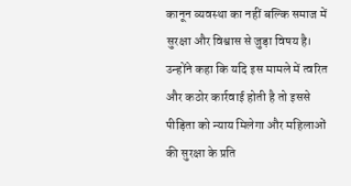कानून व्यवस्था का नहीं बल्कि समाज में सुरक्षा और विश्वास से जुड़ा विषय है। उन्होंने कहा कि यदि इस मामले में त्वरित और कठोर कार्रवाई होती है तो इससे पीड़िता को न्याय मिलेगा और महिलाओं की सुरक्षा के प्रति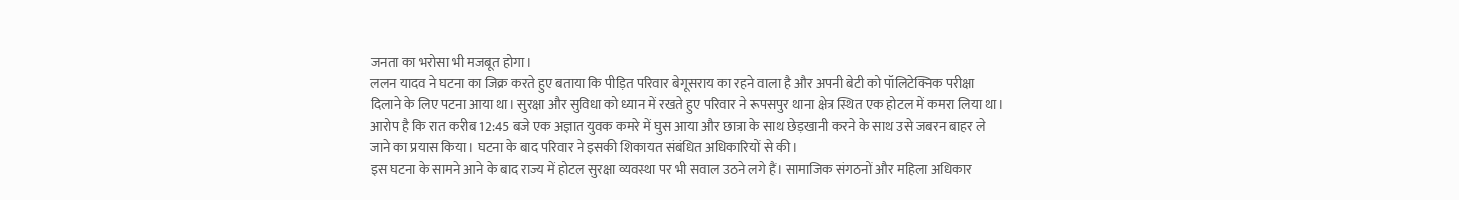जनता का भरोसा भी मजबूत होगा।
ललन यादव ने घटना का जिक्र करते हुए बताया कि पीड़ित परिवार बेगूसराय का रहने वाला है और अपनी बेटी को पॉलिटेक्निक परीक्षा दिलाने के लिए पटना आया था। सुरक्षा और सुविधा को ध्यान में रखते हुए परिवार ने रूपसपुर थाना क्षेत्र स्थित एक होटल में कमरा लिया था। आरोप है कि रात करीब 12:45 बजे एक अज्ञात युवक कमरे में घुस आया और छात्रा के साथ छेड़खानी करने के साथ उसे जबरन बाहर ले जाने का प्रयास किया। घटना के बाद परिवार ने इसकी शिकायत संबंधित अधिकारियों से की।
इस घटना के सामने आने के बाद राज्य में होटल सुरक्षा व्यवस्था पर भी सवाल उठने लगे हैं। सामाजिक संगठनों और महिला अधिकार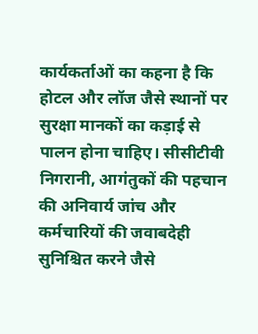कार्यकर्ताओं का कहना है कि होटल और लॉज जैसे स्थानों पर सुरक्षा मानकों का कड़ाई से पालन होना चाहिए। सीसीटीवी निगरानी, आगंतुकों की पहचान की अनिवार्य जांच और कर्मचारियों की जवाबदेही सुनिश्चित करने जैसे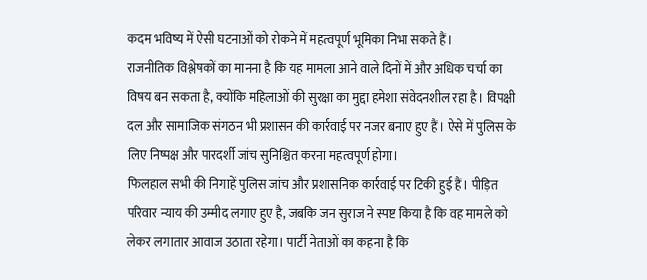कदम भविष्य में ऐसी घटनाओं को रोकने में महत्वपूर्ण भूमिका निभा सकते हैं।
राजनीतिक विश्लेषकों का मानना है कि यह मामला आने वाले दिनों में और अधिक चर्चा का विषय बन सकता है, क्योंकि महिलाओं की सुरक्षा का मुद्दा हमेशा संवेदनशील रहा है। विपक्षी दल और सामाजिक संगठन भी प्रशासन की कार्रवाई पर नजर बनाए हुए हैं। ऐसे में पुलिस के लिए निष्पक्ष और पारदर्शी जांच सुनिश्चित करना महत्वपूर्ण होगा।
फिलहाल सभी की निगाहें पुलिस जांच और प्रशासनिक कार्रवाई पर टिकी हुई हैं। पीड़ित परिवार न्याय की उम्मीद लगाए हुए है, जबकि जन सुराज ने स्पष्ट किया है कि वह मामले को लेकर लगातार आवाज उठाता रहेगा। पार्टी नेताओं का कहना है कि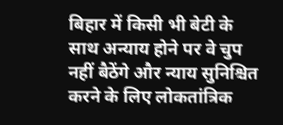बिहार में किसी भी बेटी के साथ अन्याय होने पर वे चुप नहीं बैठेंगे और न्याय सुनिश्चित करने के लिए लोकतांत्रिक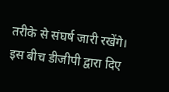तरीके से संघर्ष जारी रखेंगे। इस बीच डीजीपी द्वारा दिए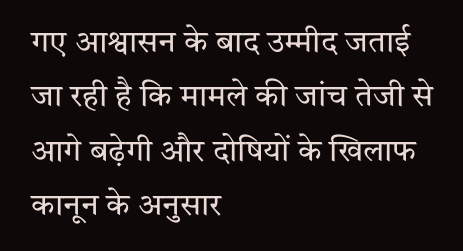गए आश्वासन के बाद उम्मीद जताई जा रही है कि मामले की जांच तेजी से आगे बढ़ेगी और दोषियों के खिलाफ कानून के अनुसार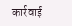कार्रवाई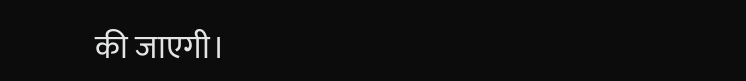की जाएगी।